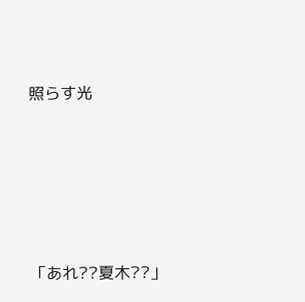照らす光









「あれ??夏木??」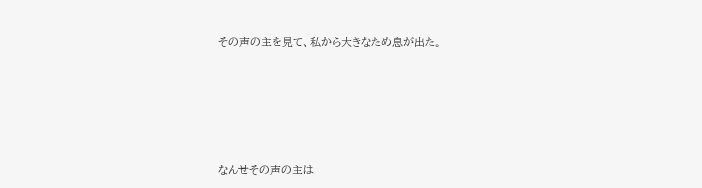その声の主を見て、私から大きなため息が出た。








なんせその声の主は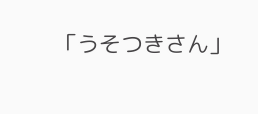「うそつきさん」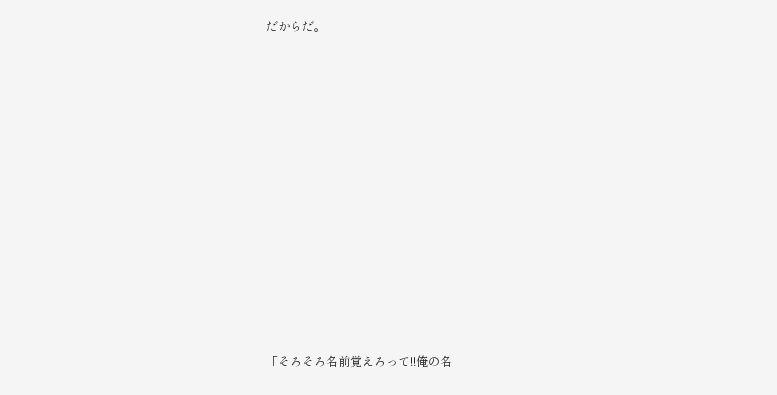だからだ。












「そろそろ名前覚えろって!!俺の名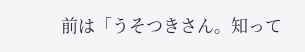前は「うそつきさん。知って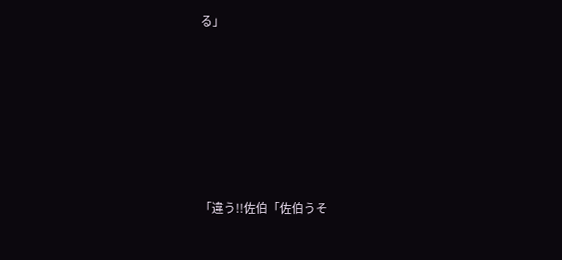る」








「違う!!佐伯「佐伯うそ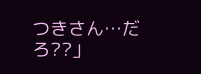つきさん…だろ??」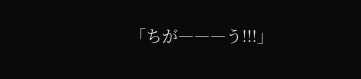「ちが―――う!!!」